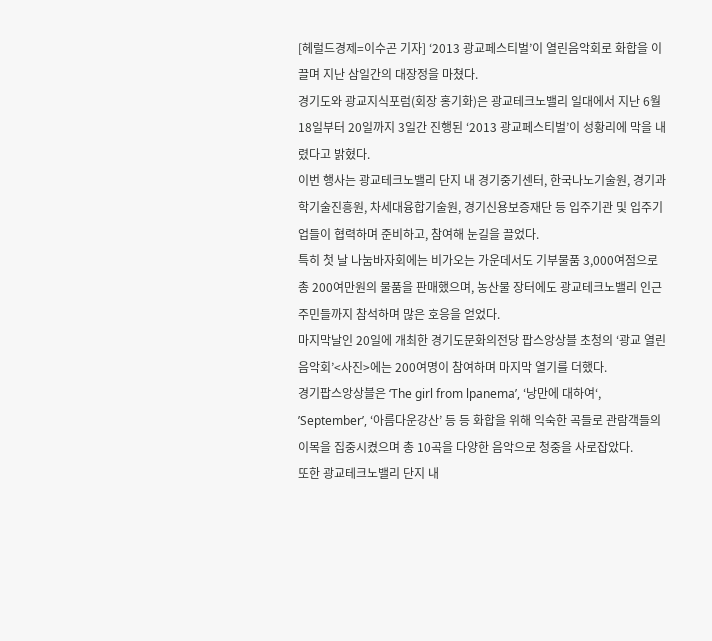[헤럴드경제=이수곤 기자] ‘2013 광교페스티벌’이 열린음악회로 화합을 이끌며 지난 삼일간의 대장정을 마쳤다.
경기도와 광교지식포럼(회장 홍기화)은 광교테크노밸리 일대에서 지난 6월 18일부터 20일까지 3일간 진행된 ‘2013 광교페스티벌’이 성황리에 막을 내렸다고 밝혔다.
이번 행사는 광교테크노밸리 단지 내 경기중기센터, 한국나노기술원, 경기과학기술진흥원, 차세대융합기술원, 경기신용보증재단 등 입주기관 및 입주기업들이 협력하며 준비하고, 참여해 눈길을 끌었다.
특히 첫 날 나눔바자회에는 비가오는 가운데서도 기부물품 3,000여점으로 총 200여만원의 물품을 판매했으며, 농산물 장터에도 광교테크노밸리 인근 주민들까지 참석하며 많은 호응을 얻었다.
마지막날인 20일에 개최한 경기도문화의전당 팝스앙상블 초청의 ‘광교 열린음악회’<사진>에는 200여명이 참여하며 마지막 열기를 더했다.
경기팝스앙상블은 ‘The girl from lpanema’, ‘낭만에 대하여‘, ’September’, ‘아름다운강산’ 등 등 화합을 위해 익숙한 곡들로 관람객들의 이목을 집중시켰으며 총 10곡을 다양한 음악으로 청중을 사로잡았다.
또한 광교테크노밸리 단지 내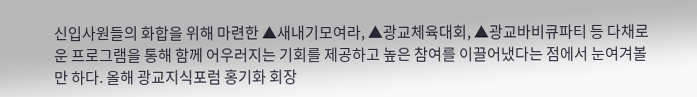신입사원들의 화합을 위해 마련한 ▲새내기모여라, ▲광교체육대회, ▲광교바비큐파티 등 다채로운 프로그램을 통해 함께 어우러지는 기회를 제공하고 높은 참여를 이끌어냈다는 점에서 눈여겨볼만 하다. 올해 광교지식포럼 홍기화 회장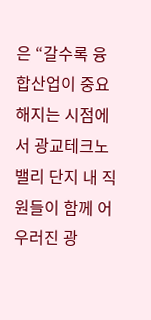은 “갈수록 융합산업이 중요해지는 시점에서 광교테크노밸리 단지 내 직원들이 함께 어우러진 광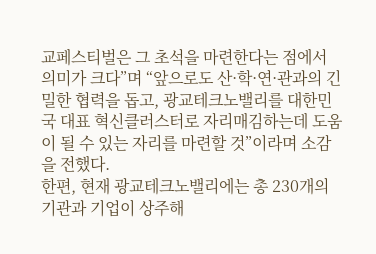교페스티벌은 그 초석을 마련한다는 점에서 의미가 크다”며 “앞으로도 산·학·연·관과의 긴밀한 협력을 돕고, 광교테크노밸리를 대한민국 대표 혁신클러스터로 자리매김하는데 도움이 될 수 있는 자리를 마련할 것”이라며 소감을 전했다.
한편, 현재 광교테크노밸리에는 총 230개의 기관과 기업이 상주해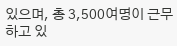있으며, 총 3,500여명이 근무하고 있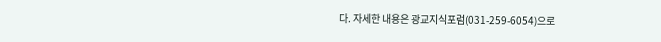다. 자세한 내용은 광교지식포럼(031-259-6054)으로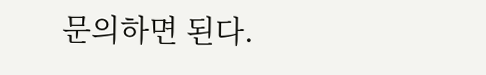문의하면 된다.